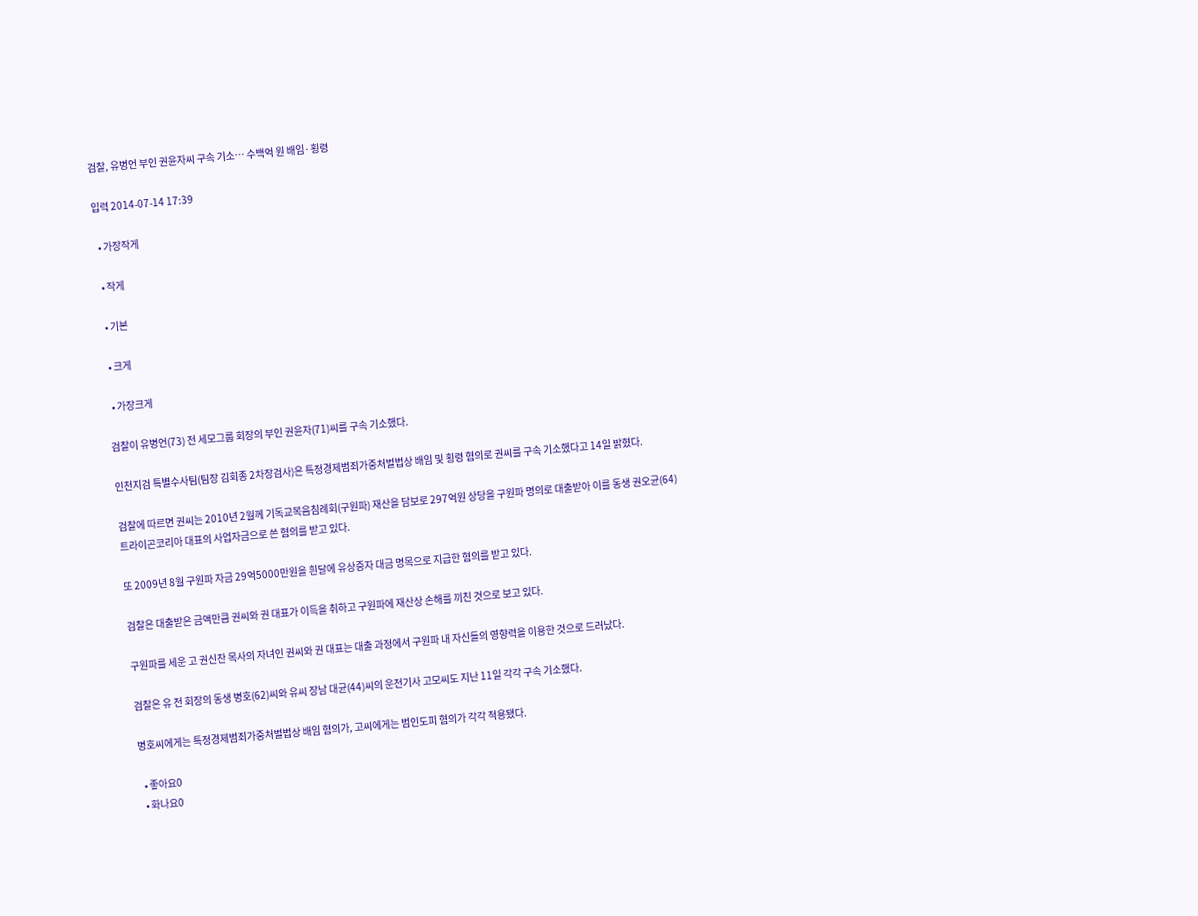검찰, 유병언 부인 권윤자씨 구속 기소… 수백억 원 배임·횡령

입력 2014-07-14 17:39

  • 가장작게

  • 작게

  • 기본

  • 크게

  • 가장크게

검찰이 유병언(73) 전 세모그룹 회장의 부인 권윤자(71)씨를 구속 기소했다.

인천지검 특별수사팀(팀장 김회종 2차장검사)은 특정경제범죄가중처벌법상 배임 및 횡령 혐의로 권씨를 구속 기소했다고 14일 밝혔다.

검찰에 따르면 권씨는 2010년 2월께 기독교복음침례회(구원파) 재산을 담보로 297억원 상당을 구원파 명의로 대출받아 이를 동생 권오균(64) 트라이곤코리아 대표의 사업자금으로 쓴 혐의를 받고 있다.

또 2009년 8월 구원파 자금 29억5000만원을 흰달에 유상증자 대금 명목으로 지급한 혐의를 받고 있다.

검찰은 대출받은 금액만큼 권씨와 권 대표가 이득을 취하고 구원파에 재산상 손해를 끼친 것으로 보고 있다.

구원파를 세운 고 권신찬 목사의 자녀인 권씨와 권 대표는 대출 과정에서 구원파 내 자신들의 영향력을 이용한 것으로 드러났다.

검찰은 유 전 회장의 동생 병호(62)씨와 유씨 장남 대균(44)씨의 운전기사 고모씨도 지난 11일 각각 구속 기소했다.

병호씨에게는 특정경제범죄가중처벌법상 배임 혐의가, 고씨에게는 범인도피 혐의가 각각 적용됐다.

  • 좋아요0
  • 화나요0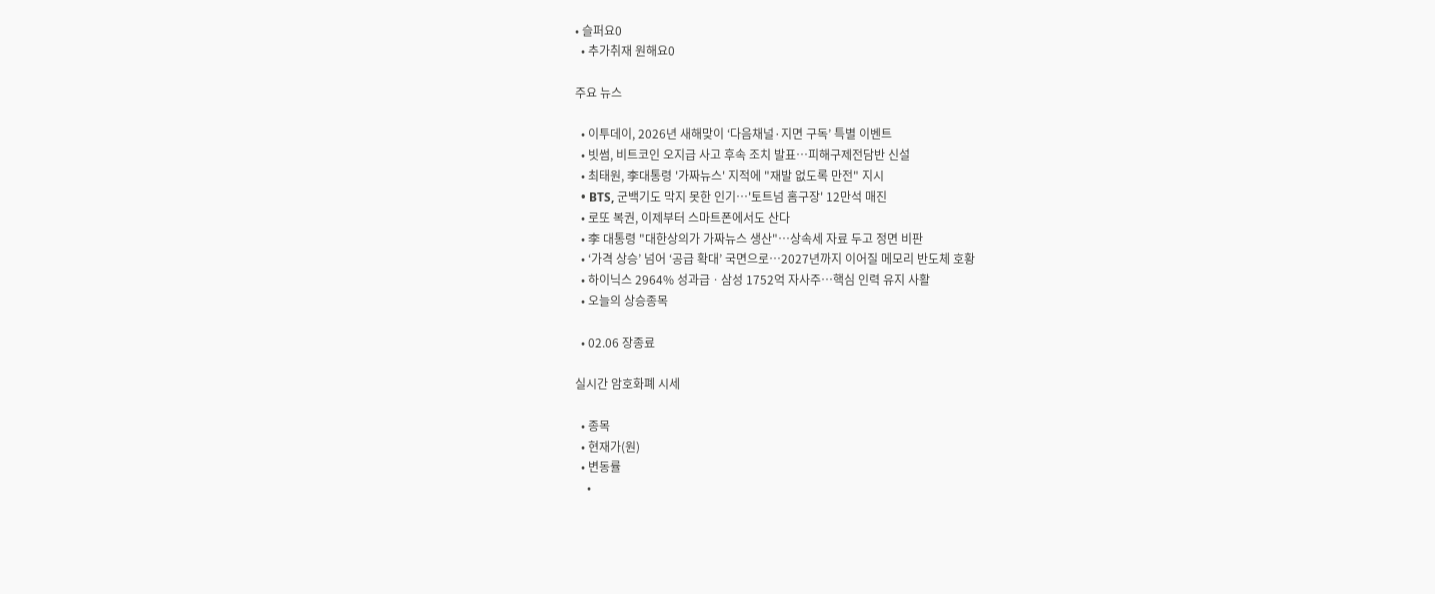• 슬퍼요0
  • 추가취재 원해요0

주요 뉴스

  • 이투데이, 2026년 새해맞이 ‘다음채널·지면 구독’ 특별 이벤트
  • 빗썸, 비트코인 오지급 사고 후속 조치 발표…피해구제전담반 신설
  • 최태원, 李대통령 '가짜뉴스' 지적에 "재발 없도록 만전" 지시
  • BTS, 군백기도 막지 못한 인기⋯'토트넘 홈구장' 12만석 매진
  • 로또 복권, 이제부터 스마트폰에서도 산다
  • 李 대통령 "대한상의가 가짜뉴스 생산"…상속세 자료 두고 정면 비판
  • ‘가격 상승’ 넘어 ‘공급 확대’ 국면으로…2027년까지 이어질 메모리 반도체 호황
  • 하이닉스 2964% 성과급ㆍ삼성 1752억 자사주⋯핵심 인력 유지 사활
  • 오늘의 상승종목

  • 02.06 장종료

실시간 암호화폐 시세

  • 종목
  • 현재가(원)
  • 변동률
    •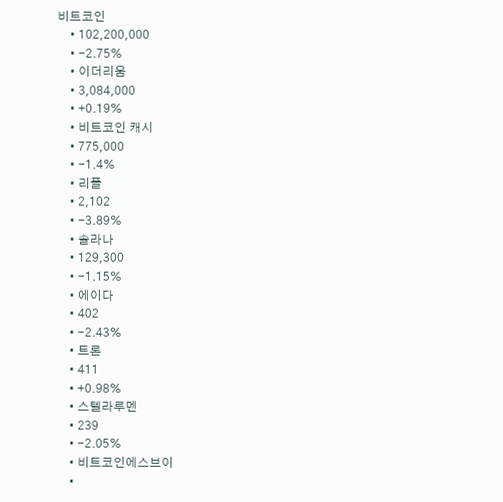비트코인
    • 102,200,000
    • -2.75%
    • 이더리움
    • 3,084,000
    • +0.19%
    • 비트코인 캐시
    • 775,000
    • -1.4%
    • 리플
    • 2,102
    • -3.89%
    • 솔라나
    • 129,300
    • -1.15%
    • 에이다
    • 402
    • -2.43%
    • 트론
    • 411
    • +0.98%
    • 스텔라루멘
    • 239
    • -2.05%
    • 비트코인에스브이
    •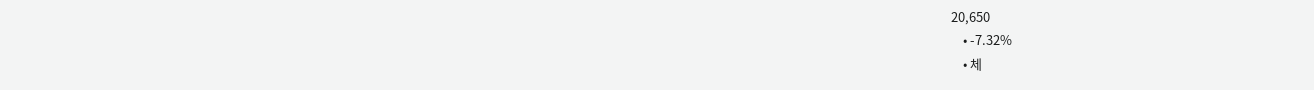20,650
    • -7.32%
    • 체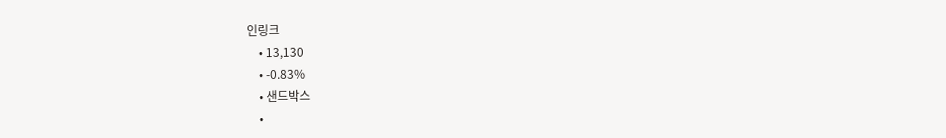인링크
    • 13,130
    • -0.83%
    • 샌드박스
    •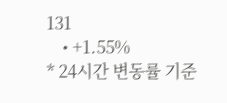131
    • +1.55%
* 24시간 변동률 기준